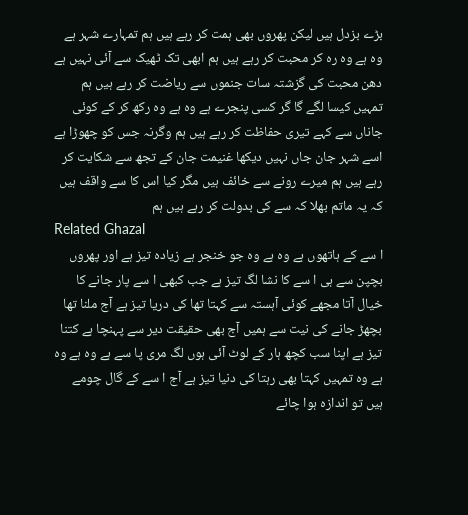بڑے بزدل ہیں لیکن پھروں بھی ہمت کر رہے ہیں ہم تمہارے شہر ہے وہ ہے وہ رہ کر محبت کر رہے ہیں ہم ابھی تک ٹھیک سے آئی نہیں ہے دھن محبت کی گزشتہ سات جنموں سے ریاضت کر رہے ہیں ہم تمہیں کیسا لگے گا گر کسی پنجرے ہے وہ ہے وہ رکھ کر کے کوئی جاناں سے کہے تیری حفاظت کر رہے ہیں ہم وگرنہ جس کو چھوڑا ہے اسے شہر جان جاں نہیں دیکھا غنیمت جان کے تجھ سے شکایت کر رہے ہیں ہم میرے رونے سے خائف ہیں مگر کیا اس کا سے واقف ہیں کہ یہ ماتم بھلا کہ سے کی بدولت کر رہے ہیں ہم
Related Ghazal
ا سے کے ہاتھوں ہے وہ ہے وہ جو خنجر ہے زیادہ تیز ہے اور پھروں بچپن سے ہی ا سے کا نشا لگ تیز ہے جب کبھی ا سے پار جانے کا خیال آتا مجھے کوئی آہستہ سے کہتا تھا کی دریا تیز ہے آج ملنا تھا بچھڑ جانے کی نیت سے ہمیں آج بھی حقیقت دیر سے پہنچا ہے کتنا تیز ہے اپنا سب کچھ ہار کے لوٹ آئی ہوں لگ مری پا سے ہے وہ ہے وہ ہے وہ تمہیں کہتا بھی رہتا کی دنیا تیز ہے آج ا سے کے گال چومے ہیں تو اندازہ ہوا چائے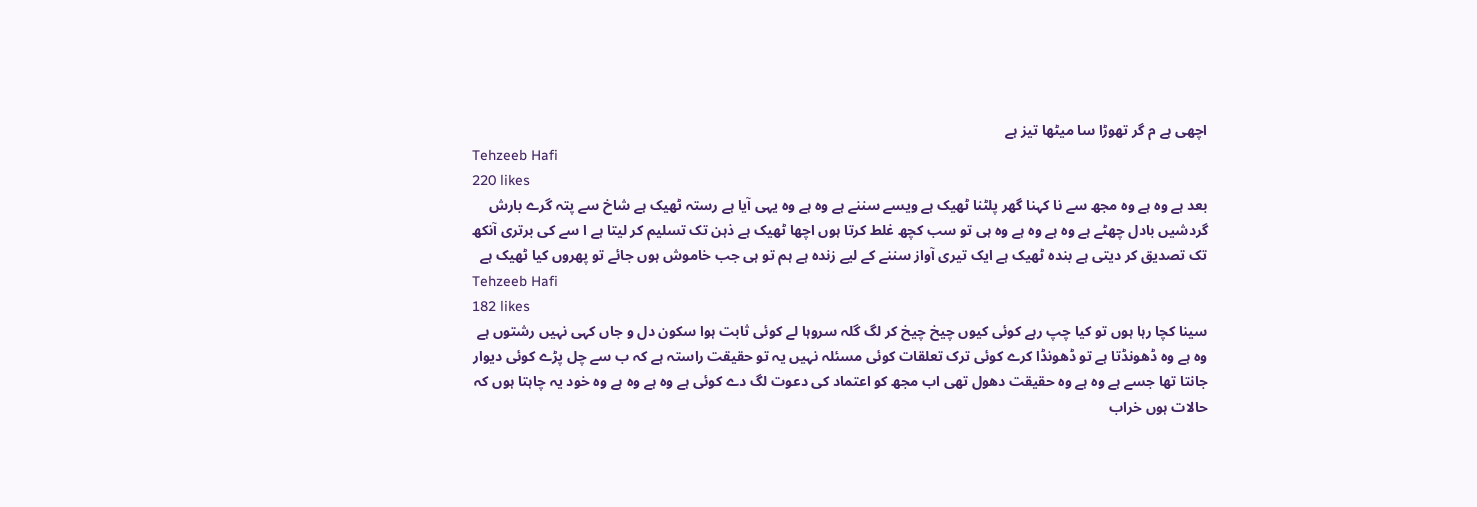اچھی ہے م گر تھوڑا سا میٹھا تیز ہے
Tehzeeb Hafi
220 likes
بعد ہے وہ ہے وہ مجھ سے نا کہنا گھر پلٹنا ٹھیک ہے ویسے سننے ہے وہ ہے وہ یہی آیا ہے رستہ ٹھیک ہے شاخ سے پتہ گرے بارش گردشیں بادل چھٹے ہے وہ ہے وہ ہے وہ ہی تو سب کچھ غلط کرتا ہوں اچھا ٹھیک ہے ذہن تک تسلیم کر لیتا ہے ا سے کی برتری آنکھ تک تصدیق کر دیتی ہے بندہ ٹھیک ہے ایک تیری آواز سننے کے لیے زندہ ہے ہم تو ہی جب خاموش ہوں جائے تو پھروں کیا ٹھیک ہے
Tehzeeb Hafi
182 likes
سینا کچا رہا ہوں تو کیا چپ رہے کوئی کیوں چیخ چیخ کر لگ گلہ سروہا لے کوئی ثابت ہوا سکون دل و جاں کہی نہیں رشتوں ہے وہ ہے وہ ڈھونڈتا ہے تو ڈھونڈا کرے کوئی ترک تعلقات کوئی مسئلہ نہیں یہ تو حقیقت راستہ ہے کہ ب سے چل پڑے کوئی دیوار جانتا تھا جسے ہے وہ ہے وہ حقیقت دھول تھی اب مجھ کو اعتماد کی دعوت لگ دے کوئی ہے وہ ہے وہ ہے وہ خود یہ چاہتا ہوں کہ حالات ہوں خراب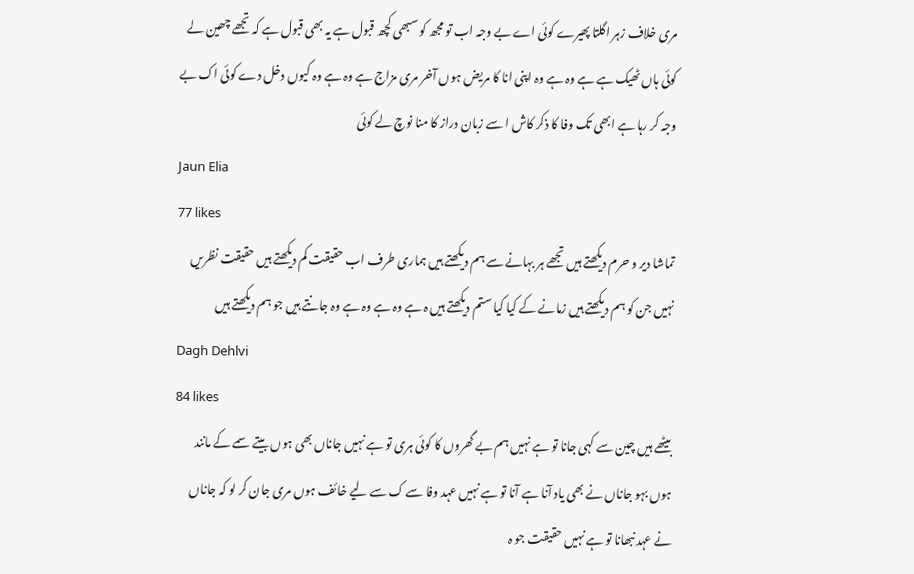مری خلاف زہر اگلتا پھیرے کوئی اے بے وجہ اب تو مجھ کو سبھی کچھ قبول ہے یہ بھی قبول ہے کہ تجھے چھین لے کوئی ہاں ٹھیک ہے ہے وہ ہے وہ اپنی انا کا مریض ہوں آخر مری مزاج ہے وہ ہے وہ کیوں دخل دے کوئی اک بے وجہ کر رہا ہے ابھی تک وفا کا ذکر کاش ا سے زبان دراز کا منا نوچ لے کوئی
Jaun Elia
77 likes
تماشا دیر و حرم دیکھتے ہیں تجھے ہر بہانے سے ہم دیکھتے ہیں ہماری طرف اب حقیقت کم دیکھتے ہیں حقیقت نظریں نہیں جن کو ہم دیکھتے ہیں زمانے کے کیا کیا ستم دیکھتے ہیں ہ ہے وہ ہے وہ ہے وہ جانتے ہیں جو ہم دیکھتے ہیں
Dagh Dehlvi
84 likes
بیٹھے ہیں چین سے کہی جانا تو ہے نہیں ہم بے گھروں کا کوئی ہری تو ہے نہیں جاناں بھی ہوں بیتے سمے کے مانند ہوں بہو جاناں نے بھی یاد آنا ہے آنا تو ہے نہیں عہد وفا سے ک سے لیے خائف ہوں مری جان کر لو کہ جاناں نے عہد نبھانا تو ہے نہیں حقیقت جو ہ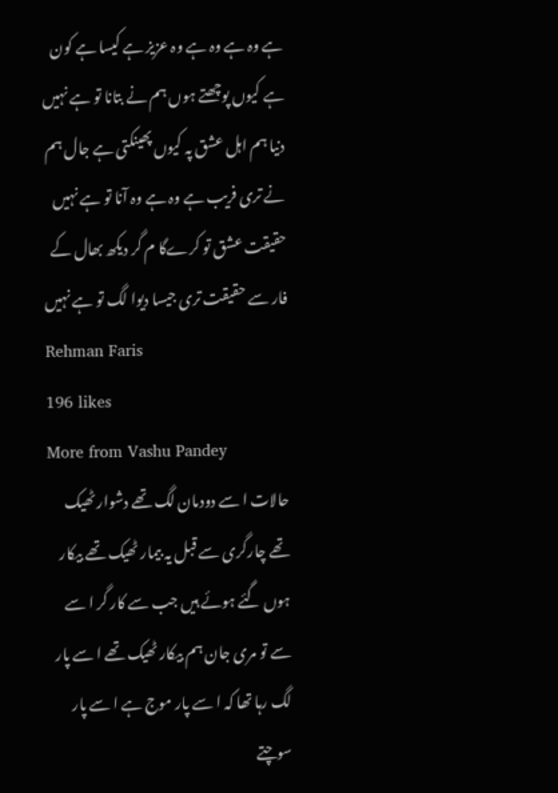ہے وہ ہے وہ ہے وہ عزیز ہے کیسا ہے کون ہے کیوں پوچھتے ہوں ہم نے بتانا تو ہے نہیں دنیا ہم اہل عشق پہ کیوں پھینکتی ہے جال ہم نے تری فریب ہے وہ ہے وہ آنا تو ہے نہیں حقیقت عشق تو کرےگا م گر دیکھ بھال کے فار سے حقیقت تری جیسا دیوا لگ تو ہے نہیں
Rehman Faris
196 likes
More from Vashu Pandey
حالات ا سے دودمان لگ تھے دشوار ٹھیک تھے چارگری سے قبل یہ بیمار ٹھیک تھے بیکار ہوں گئے ہوئے ہیں جب سے کار گر ا سے سے تو مری جان ہم بیکار ٹھیک تھے ا سے پار لگ رہا تھا کہ ا سے پار موج ہے ا سے پار سوچتے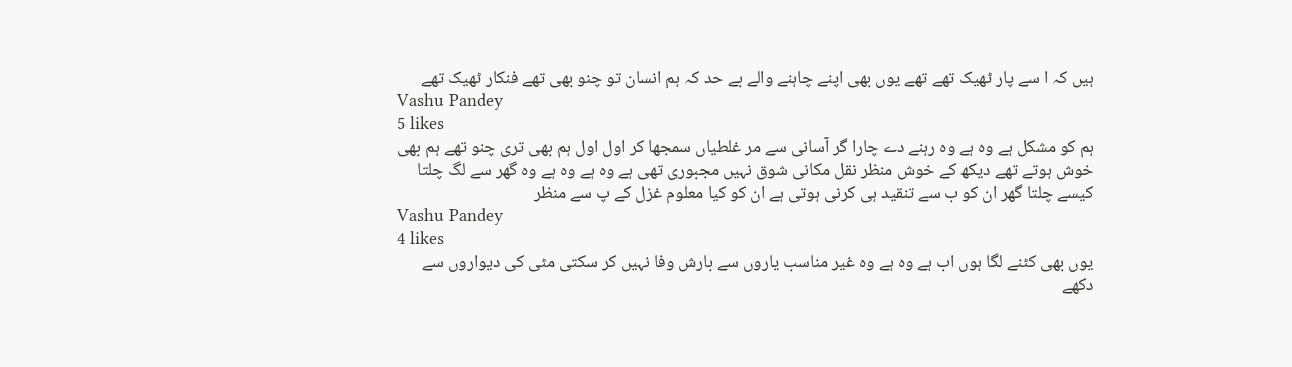ہیں کہ ا سے پار ٹھیک تھے تھے یوں بھی اپنے چاہنے والے بے حد کہ ہم انسان تو چنو بھی تھے فنکار ٹھیک تھے
Vashu Pandey
5 likes
ہم کو مشکل ہے وہ ہے وہ رہنے دے چارا گر آسانی سے مر غلطیاں سمجھا کر اول اول ہم بھی تری چنو تھے ہم بھی خوش ہوتے تھے دیکھ کے خوش منظر نقل مکانی شوق نہیں مجبوری تھی ہے وہ ہے وہ ہے وہ گھر سے لگ چلتا کیسے چلتا گھر ان کو ب سے تنقید ہی کرنی ہوتی ہے ان کو کیا معلوم غزل کے پ سے منظر
Vashu Pandey
4 likes
یوں بھی کٹنے لگا ہوں اب ہے وہ ہے وہ غیر مناسب یاروں سے بارش وفا نہیں کر سکتی مٹی کی دیواروں سے دکھے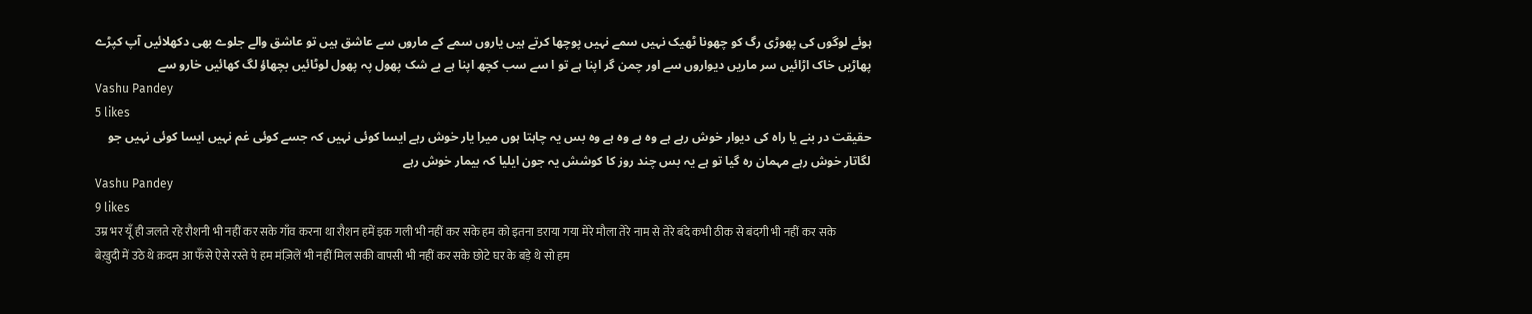ہوئے لوگوں کی پھوڑی رگ کو چھونا ٹھیک نہیں سمے نہیں پوچھا کرتے ہیں یاروں سمے کے ماروں سے عاشق ہیں تو عاشق والے جلوے بھی دکھلائیں آپ کپڑے پھاڑیں خاک اڑائیں سر ماریں دیواروں سے اور چمن گر اپنا ہے تو ا سے سب کچھ اپنا ہے بے شک پھول پہ پھول لوٹائیں بچھاؤ لگ کھائیں خارو سے
Vashu Pandey
5 likes
حقیقت در بنے یا راہ کی دیوار خوش رہے ہے وہ ہے وہ ہے وہ بس یہ چاہتا ہوں میرا یار خوش رہے ایسا کوئی نہیں کہ جسے کوئی غم نہیں ایسا کوئی نہیں جو لگاتار خوش رہے مہمان رہ گیا تو ہے یہ بس چند روز کا کوشش یہ جون ایلیا کہ بیمار خوش رہے
Vashu Pandey
9 likes
उम्र भर यूँ ही जलते रहे रौशनी भी नहीं कर सके गाँव करना था रौशन हमें इक गली भी नहीं कर सके हम को इतना डराया गया मेरे मौला तेरे नाम से तेरे बंदे कभी ठीक से बंदगी भी नहीं कर सके बेख़ुदी में उठे थे क़दम आ फँसे ऐसे रस्ते पे हम मंज़िलें भी नहीं मिल सकी वापसी भी नहीं कर सके छोटे घर के बड़े थे सो हम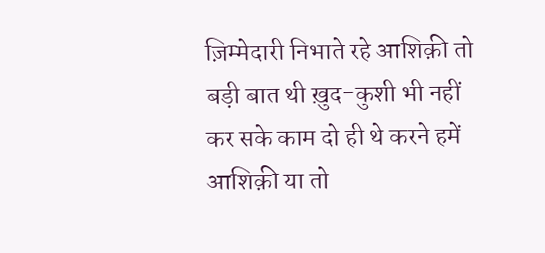ज़िम्मेदारी निभाते रहे आशिक़ी तो बड़ी बात थी ख़ुद-कुशी भी नहीं कर सके काम दो ही थे करने हमें आशिक़ी या तो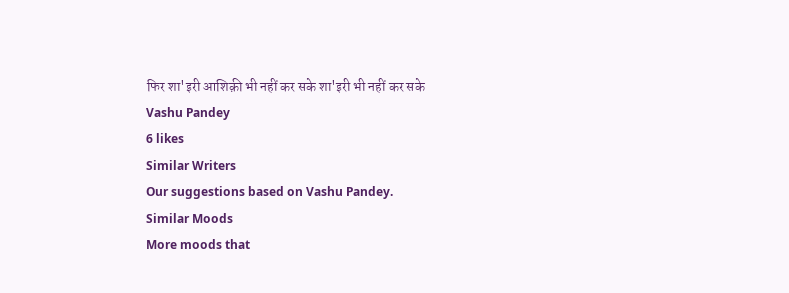फिर शा'इरी आशिक़ी भी नहीं कर सके शा'इरी भी नहीं कर सके
Vashu Pandey
6 likes
Similar Writers
Our suggestions based on Vashu Pandey.
Similar Moods
More moods that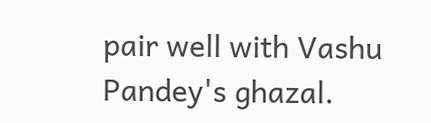pair well with Vashu Pandey's ghazal.